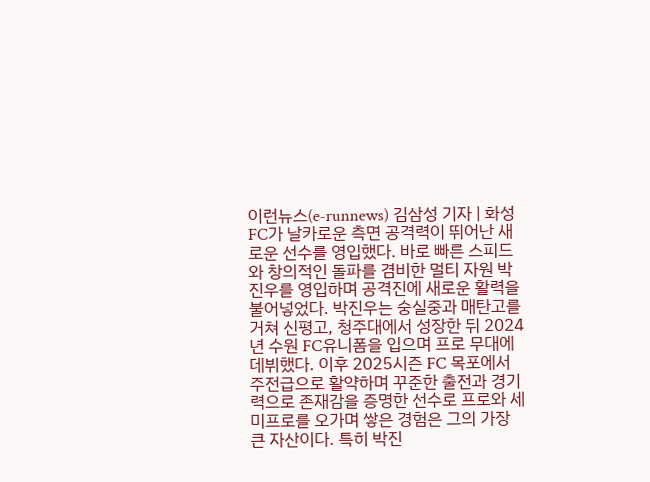이런뉴스(e-runnews) 김삼성 기자 | 화성FC가 날카로운 측면 공격력이 뛰어난 새로운 선수를 영입했다. 바로 빠른 스피드와 창의적인 돌파를 겸비한 멀티 자원 박진우를 영입하며 공격진에 새로운 활력을 불어넣었다. 박진우는 숭실중과 매탄고를 거쳐 신평고, 청주대에서 성장한 뒤 2024년 수원 FC유니폼을 입으며 프로 무대에 데뷔했다. 이후 2025시즌 FC 목포에서 주전급으로 활약하며 꾸준한 출전과 경기력으로 존재감을 증명한 선수로 프로와 세미프로를 오가며 쌓은 경험은 그의 가장 큰 자산이다. 특히 박진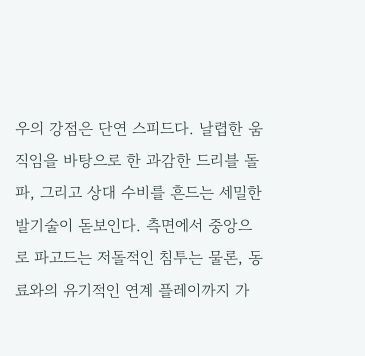우의 강점은 단연 스피드다. 날렵한 움직임을 바탕으로 한 과감한 드리블 돌파, 그리고 상대 수비를 흔드는 세밀한 발기술이 돋보인다. 측면에서 중앙으로 파고드는 저돌적인 침투는 물론, 동료와의 유기적인 연계 플레이까지 가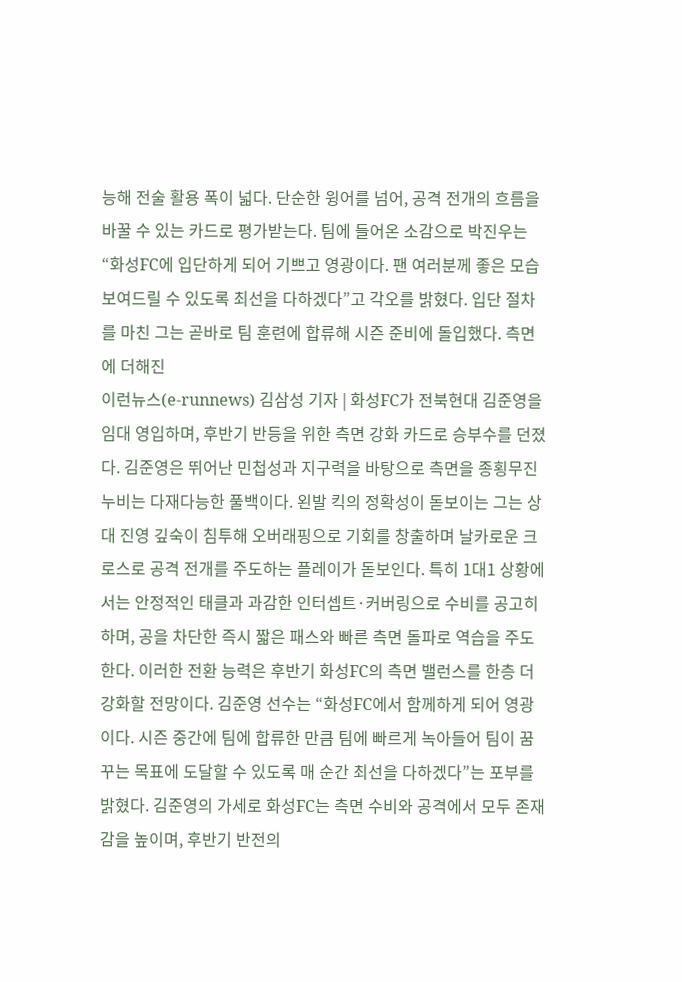능해 전술 활용 폭이 넓다. 단순한 윙어를 넘어, 공격 전개의 흐름을 바꿀 수 있는 카드로 평가받는다. 팀에 들어온 소감으로 박진우는 “화성FC에 입단하게 되어 기쁘고 영광이다. 팬 여러분께 좋은 모습 보여드릴 수 있도록 최선을 다하겠다”고 각오를 밝혔다. 입단 절차를 마친 그는 곧바로 팀 훈련에 합류해 시즌 준비에 돌입했다. 측면에 더해진
이런뉴스(e-runnews) 김삼성 기자 | 화성FC가 전북현대 김준영을 임대 영입하며, 후반기 반등을 위한 측면 강화 카드로 승부수를 던졌다. 김준영은 뛰어난 민첩성과 지구력을 바탕으로 측면을 종횡무진 누비는 다재다능한 풀백이다. 왼발 킥의 정확성이 돋보이는 그는 상대 진영 깊숙이 침투해 오버래핑으로 기회를 창출하며 날카로운 크로스로 공격 전개를 주도하는 플레이가 돋보인다. 특히 1대1 상황에서는 안정적인 태클과 과감한 인터셉트·커버링으로 수비를 공고히 하며, 공을 차단한 즉시 짧은 패스와 빠른 측면 돌파로 역습을 주도한다. 이러한 전환 능력은 후반기 화성FC의 측면 밸런스를 한층 더 강화할 전망이다. 김준영 선수는 “화성FC에서 함께하게 되어 영광이다. 시즌 중간에 팀에 합류한 만큼 팀에 빠르게 녹아들어 팀이 꿈꾸는 목표에 도달할 수 있도록 매 순간 최선을 다하겠다”는 포부를 밝혔다. 김준영의 가세로 화성FC는 측면 수비와 공격에서 모두 존재감을 높이며, 후반기 반전의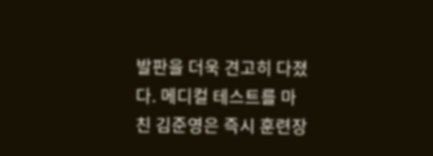발판을 더욱 견고히 다졌다. 메디컬 테스트를 마친 김준영은 즉시 훈련장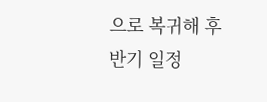으로 복귀해 후반기 일정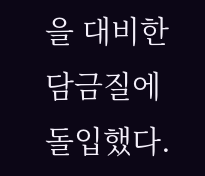을 대비한 담금질에 돌입했다.